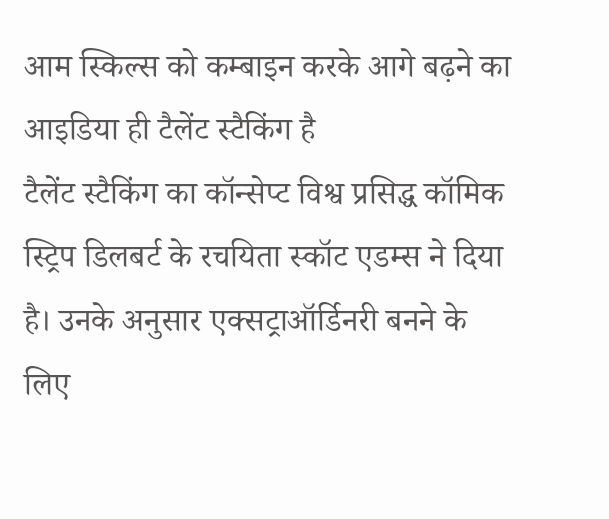आम स्किल्स को कम्बाइन करके आगे बढ़ने का आइडिया ही टैलेंट स्टैकिंग है
टैलेंट स्टैकिंग का कॉन्सेप्ट विश्व प्रसिद्ध कॉमिक स्ट्रिप डिलबर्ट के रचयिता स्कॉट एडम्स ने दिया है। उनके अनुसार एक्सट्राऑर्डिनरी बनने के लिए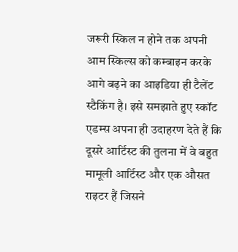जरूरी स्किल न होने तक अपनी आम स्किल्स को कम्बाइन करके आगे बढ़ने का आइडिया ही टैलेंट स्टैकिंग है। इसे समझाते हुए स्कॉट एडम्स अपना ही उदाहरण देते हैं कि दूसरे आर्टिस्ट की तुलना में वे बहुत मामूली आर्टिस्ट और एक औसत राइटर हैं जिसने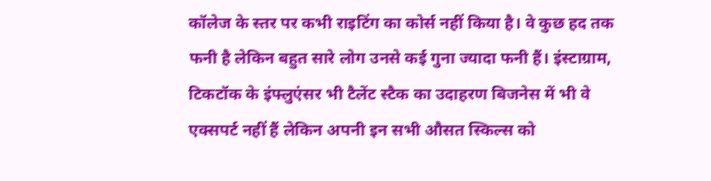कॉलेज के स्तर पर कभी राइटिंग का कोर्स नहीं किया है। वे कुछ हद तक फनी है लेकिन बहुत सारे लोग उनसे कई गुना ज्यादा फनी हैं। इंस्टाग्राम, टिकटॉक के इंफ्लुएंसर भी टैलेंट स्टैक का उदाहरण बिजनेस में भी वे एक्सपर्ट नहीं हैं लेकिन अपनी इन सभी औसत स्किल्स को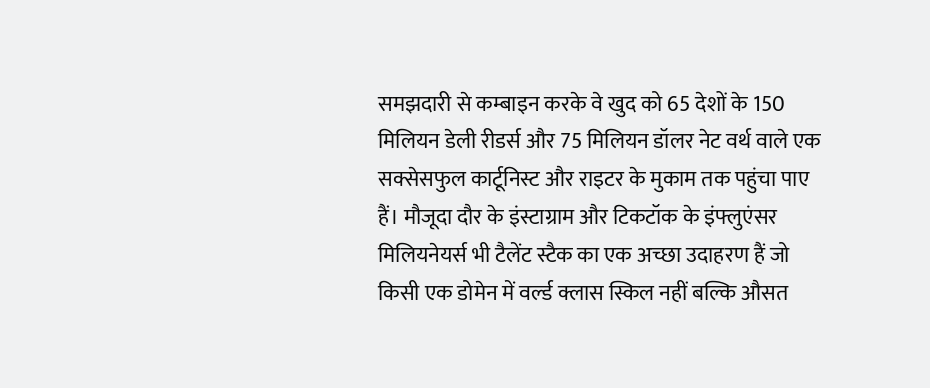समझदारी से कम्बाइन करके वे खुद को 65 देशों के 150 मिलियन डेली रीडर्स और 75 मिलियन डॉलर नेट वर्थ वाले एक सक्सेसफुल कार्टूनिस्ट और राइटर के मुकाम तक पहुंचा पाए हैं। मौजूदा दौर के इंस्टाग्राम और टिकटॉक के इंफ्लुएंसर मिलियनेयर्स भी टैलेंट स्टैक का एक अच्छा उदाहरण हैं जो किसी एक डोमेन में वर्ल्ड क्लास स्किल नहीं बल्कि औसत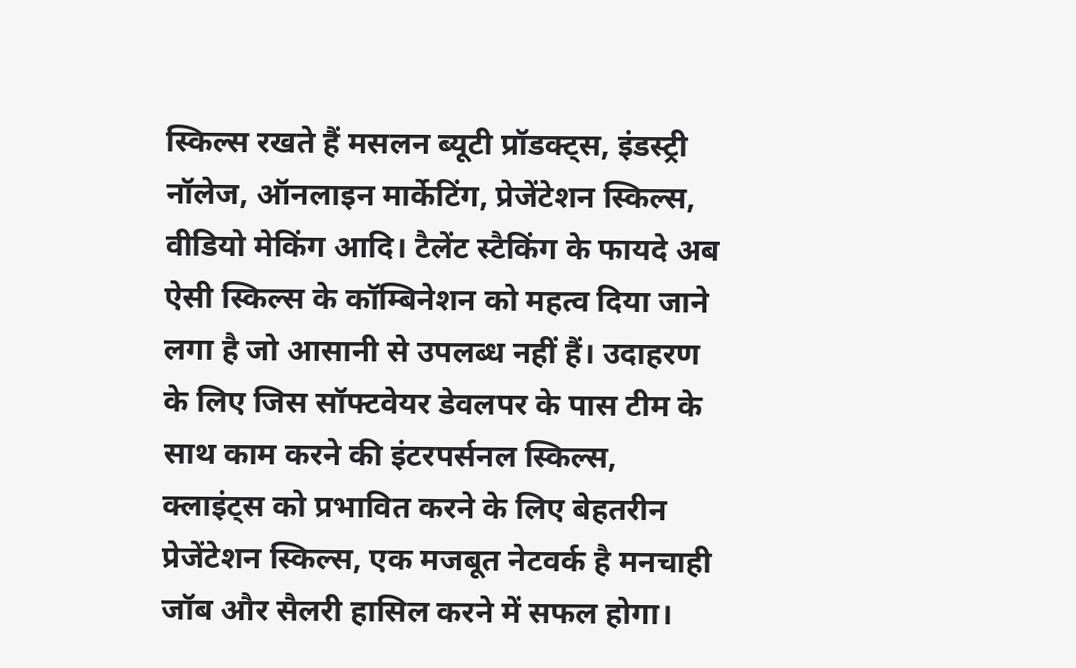स्किल्स रखते हैं मसलन ब्यूटी प्रॉडक्ट्स, इंडस्ट्री नॉलेज, ऑनलाइन मार्केटिंग, प्रेजेंटेशन स्किल्स, वीडियो मेकिंग आदि। टैलेंट स्टैकिंग के फायदे अब ऐसी स्किल्स के कॉम्बिनेशन को महत्व दिया जाने लगा है जो आसानी से उपलब्ध नहीं हैं। उदाहरण के लिए जिस सॉफ्टवेयर डेवलपर के पास टीम के साथ काम करने की इंटरपर्सनल स्किल्स, क्लाइंट्स को प्रभावित करने के लिए बेहतरीन प्रेजेंटेशन स्किल्स, एक मजबूत नेटवर्क है मनचाही जॉब और सैलरी हासिल करने में सफल होगा।